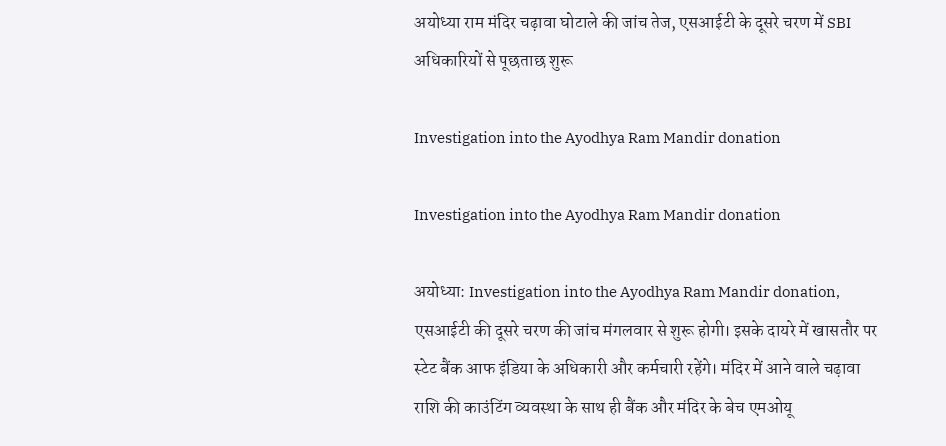अयोध्या राम मंदिर चढ़ावा घोटाले की जांच तेज, एसआईटी के दूसरे चरण में SBI अधिकारियों से पूछताछ शुरू

Investigation into the Ayodhya Ram Mandir donation

Investigation into the Ayodhya Ram Mandir donation

अयोध्या: Investigation into the Ayodhya Ram Mandir donation, एसआईटी की दूसरे चरण की जांच मंगलवार से शुरू होगी। इसके दायरे में खासतौर पर स्टेट बैंक आफ इंडिया के अधिकारी और कर्मचारी रहेंगे। मंदिर में आने वाले चढ़ावा राशि की काउंटिंग व्यवस्था के साथ ही बैंक और मंदिर के बेच एमओयू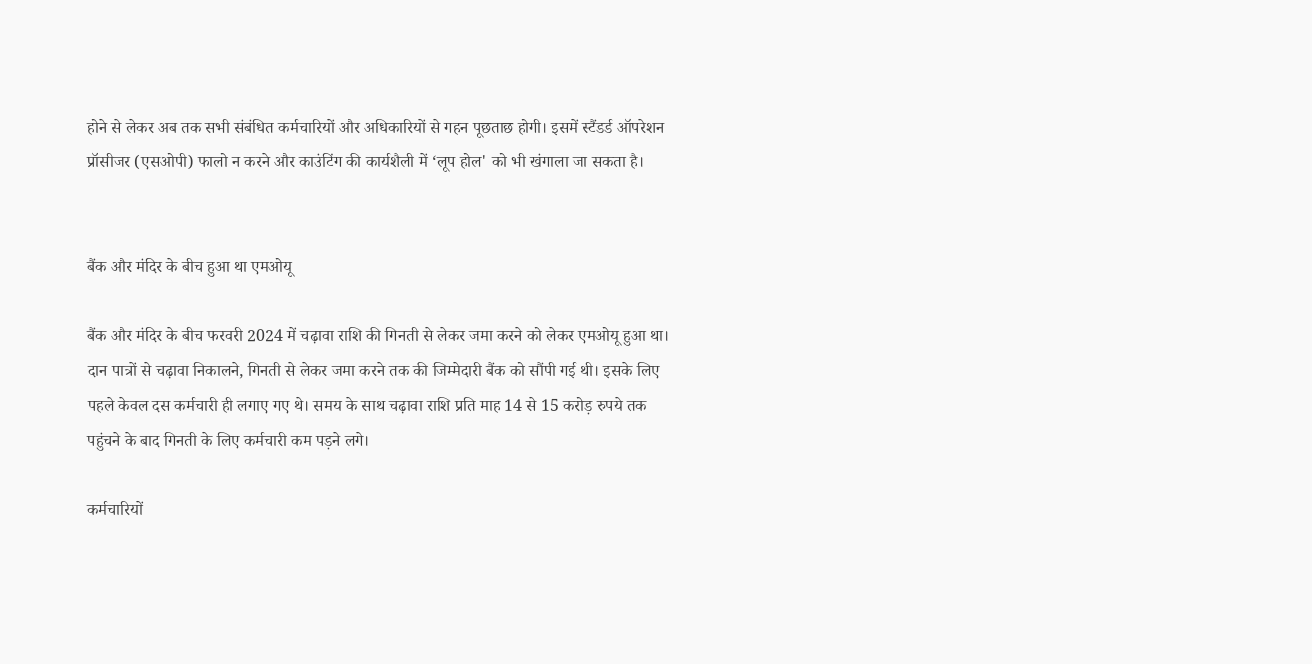होने से लेकर अब तक सभी संबंधित कर्मचारियों और अधिकारियों से गहन पूछताछ होगी। इसमें स्टैंडर्ड ऑपरेशन प्रॉसीजर (एसओपी) फालो न करने और काउंटिंग की कार्यशैली में ‘लूप होल' को भी खंगाला जा सकता है।


बैंक और मंदिर के बीच हुआ था एमओयू

बैंक और मंदिर के बीच फरवरी 2024 में चढ़ावा राशि की गिनती से लेकर जमा करने को लेकर एमओयू हुआ था। दान पात्रों से चढ़ावा निकालने, गिनती से लेकर जमा करने तक की जिम्मेदारी बैंक को सौंपी गई थी। इसके लिए पहले केवल दस कर्मचारी ही लगाए गए थे। समय के साथ चढ़ावा राशि प्रति माह 14 से 15 करोड़ रुपये तक पहुंचने के बाद गिनती के लिए कर्मचारी कम पड़ने लगे।

कर्मचारियों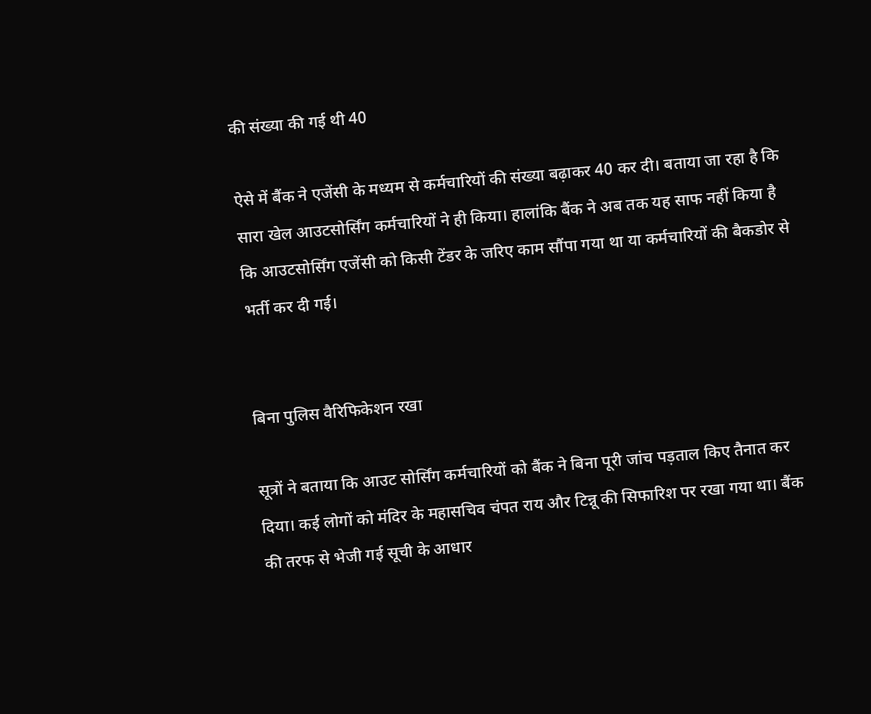की संख्या की गई थी 40

ऐसे में बैंक ने एजेंसी के मध्यम से कर्मचारियों की संख्या बढ़ाकर 40 कर दी। बताया जा रहा है कि सारा खेल आउटसोर्सिंग कर्मचारियों ने ही किया। हालांकि बैंक ने अब तक यह साफ नहीं किया है कि आउटसोर्सिंग एजेंसी को किसी टेंडर के जरिए काम सौंपा गया था या कर्मचारियों की बैकडोर से भर्ती कर दी गई।


बिना पुलिस वैरिफिकेशन रखा

सूत्रों ने बताया कि आउट सोर्सिंग कर्मचारियों को बैंक ने बिना पूरी जांच पड़ताल किए तैनात कर दिया। कई लोगों को मंदिर के महासचिव चंपत राय और टिन्नू की सिफारिश पर रखा गया था। बैंक की तरफ से भेजी गई सूची के आधार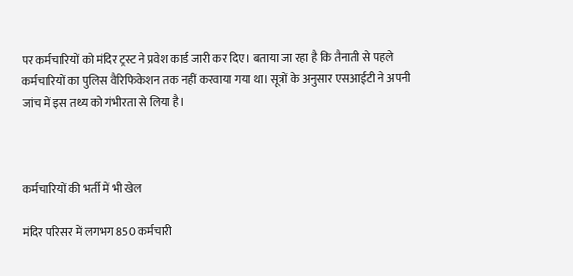पर कर्मचारियों को मंदिर ट्रस्ट ने प्रवेश कार्ड जारी कर दिए। बताया जा रहा है कि तैनाती से पहले कर्मचारियों का पुलिस वैरिफिकेशन तक नहीं करवाया गया था। सूत्रों के अनुसार एसआईटी ने अपनी जांच में इस तथ्य को गंभीरता से लिया है।



कर्मचारियों की भर्ती में भी खेल

मंदिर परिसर में लगभग 850 कर्मचारी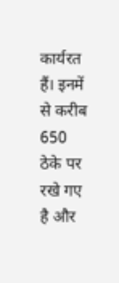कार्यरत हैं। इनमें से करीब 650 ठेके पर रखे गए है और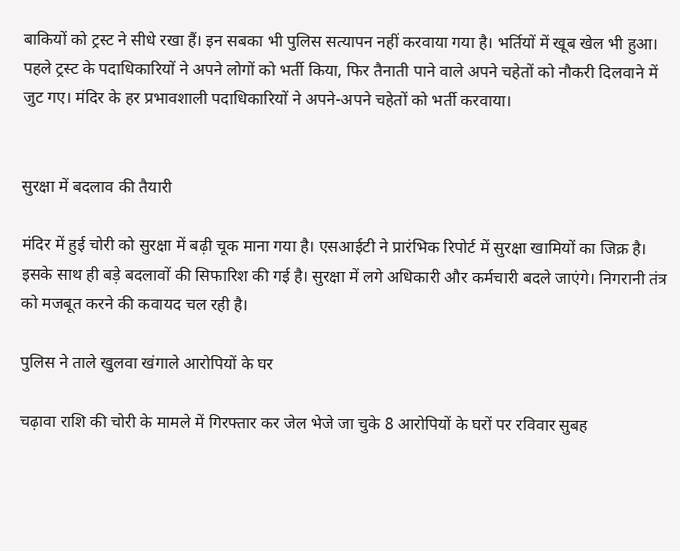बाकियों को ट्रस्ट ने सीधे रखा हैं। इन सबका भी पुलिस सत्यापन नहीं करवाया गया है। भर्तियों में खूब खेल भी हुआ। पहले ट्रस्ट के पदाधिकारियों ने अपने लोगों को भर्ती किया, फिर तैनाती पाने वाले अपने चहेतों को नौकरी दिलवाने में जुट गए। मंदिर के हर प्रभावशाली पदाधिकारियों ने अपने-अपने चहेतों को भर्ती करवाया।


सुरक्षा में बदलाव की तैयारी

मंदिर में हुई चोरी को सुरक्षा में बढ़ी चूक माना गया है। एसआईटी ने प्रारंभिक रिपोर्ट में सुरक्षा खामियों का जिक्र है। इसके साथ ही बड़े बदलावों की सिफारिश की गई है। सुरक्षा में लगे अधिकारी और कर्मचारी बदले जाएंगे। निगरानी तंत्र को मजबूत करने की कवायद चल रही है।

पुलिस ने ताले खुलवा खंगाले आरोपियों के घर

चढ़ावा राशि की चोरी के मामले में गिरफ्तार कर जेल भेजे जा चुके 8 आरोपियों के घरों पर रविवार सुबह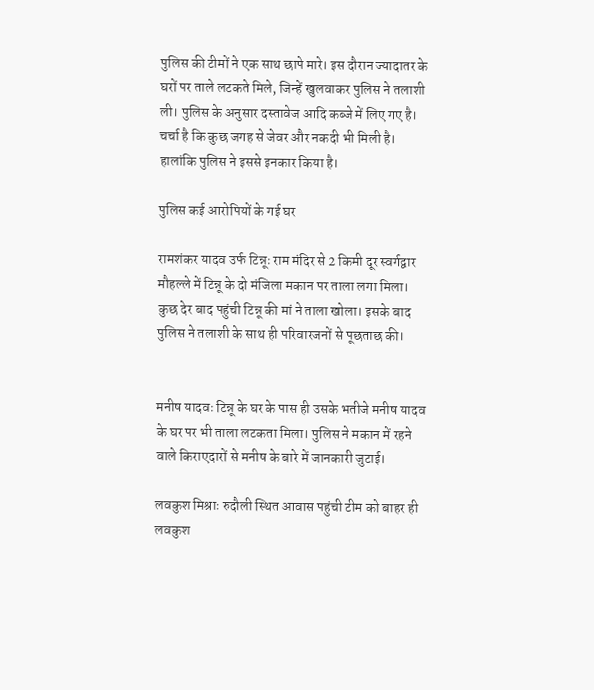पुलिस की टीमों ने एक साथ छापे मारे। इस दौरान ज्यादातर के घरों पर ताले लटकते मिले, जिन्हें खुलवाकर पुलिस ने तलाशी ली। पुलिस के अनुसार दस्तावेज आदि कब्जे में लिए गए है। चर्चा है कि कुछ जगह से जेवर और नकदी भी मिली है। हालांकि पुलिस ने इससे इनकार किया है।

पुलिस कई आरोपियों के गई घर

रामशंकर यादव उर्फ टिन्नूः राम मंदिर से 2 किमी दूर स्वर्गद्वार मौहल्ले में टिन्नू के दो मंजिला मकान पर ताला लगा मिला। कुछ देर बाद पहुंची टिन्नू की मां ने ताला खोला। इसके बाद पुलिस ने तलाशी के साथ ही परिवारजनों से पूछताछ की।


मनीष यादवः टिन्नू के घर के पास ही उसके भतीजे मनीष यादव के घर पर भी ताला लटकता मिला। पुलिस ने मकान में रहने वाले किराएदारों से मनीष के बारे में जानकारी जुटाई।

लवकुश मिश्राः रुदौली स्थित आवास पहुंची टीम को बाहर ही लवकुश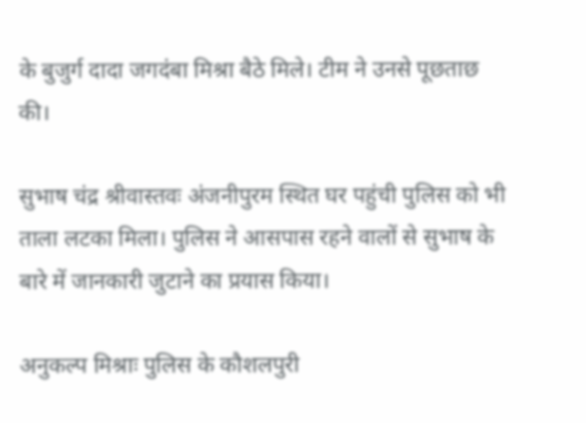के बुजुर्ग दादा जगदंबा मिश्रा बैठे मिले। टीम ने उनसे पूछताछ की।

सुभाष चंद्र श्रीवास्तवः अंजनीपुरम स्थित घर पहुंची पुलिस को भी ताला लटका मिला। पुलिस ने आसपास रहने वालों से सुभाष के बारे में जानकारी जुटाने का प्रयास किया।

अनुकल्प मिश्राः पुलिस के कौशलपुरी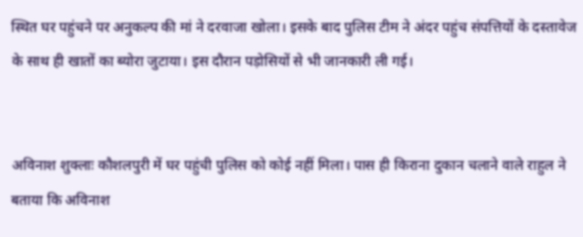स्थित घर पहुंचने पर अनुकल्प की मां ने दरवाजा खोला। इसके बाद पुलिस टीम ने अंदर पहुंच संपत्तियों के दस्तावेज के साथ ही खातों का ब्योरा जुटाया। इस दौरान पड़ोसियों से भी जानकारी ली गई।


अविनाश शुक्लाः कौशलपुरी में घर पहुंची पुलिस को कोई नहीं मिला। पास ही किराना दुकान चलाने वाले राहुल ने बताया कि अविनाश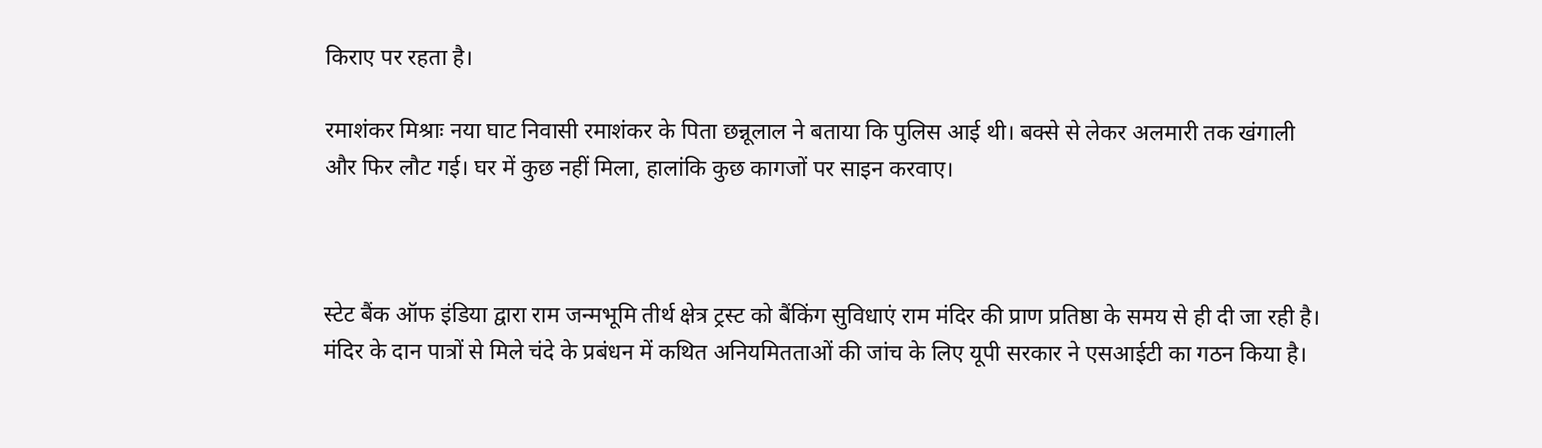किराए पर रहता है।

रमाशंकर मिश्राः नया घाट निवासी रमाशंकर के पिता छन्नूलाल ने बताया कि पुलिस आई थी। बक्से से लेकर अलमारी तक खंगाली और फिर लौट गई। घर में कुछ नहीं मिला, हालांकि कुछ कागजों पर साइन करवाए।



स्टेट बैंक ऑफ इंडिया द्वारा राम जन्मभूमि तीर्थ क्षेत्र ट्रस्ट को बैंकिंग सुविधाएं राम मंदिर की प्राण प्रतिष्ठा के समय से ही दी जा रही है। मंदिर के दान पात्रों से मिले चंदे के प्रबंधन में कथित अनियमितताओं की जांच के लिए यूपी सरकार ने एसआईटी का गठन किया है।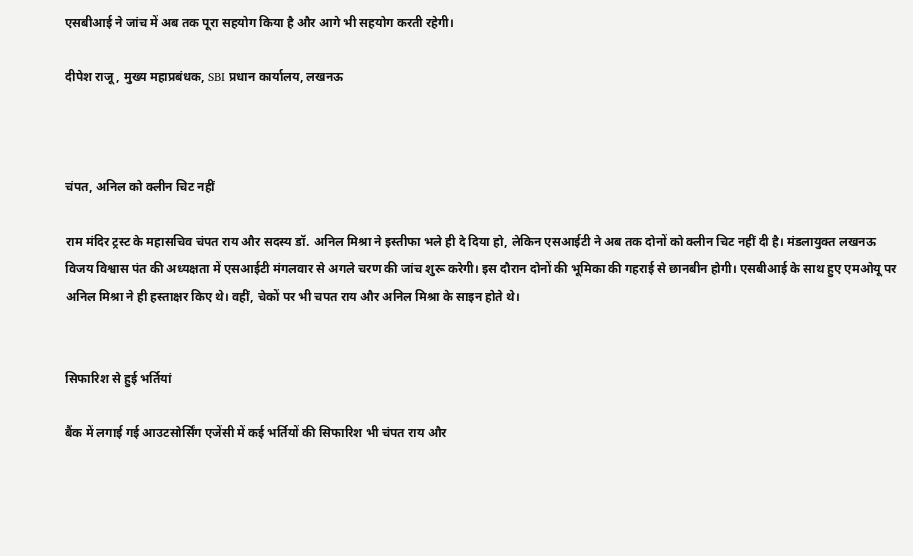एसबीआई ने जांच में अब तक पूरा सहयोग किया है और आगे भी सहयोग करती रहेगी।

दीपेश राजू, मुख्य महाप्रबंधक, SBI प्रधान कार्यालय, लखनऊ



चंपत, अनिल को क्लीन चिट नहीं

राम मंदिर ट्रस्ट के महासचिव चंपत राय और सदस्य डॉ. अनिल मिश्रा ने इस्तीफा भले ही दे दिया हो, लेकिन एसआईटी ने अब तक दोनों को क्लीन चिट नहीं दी है। मंडलायुक्त लखनऊ विजय विश्वास पंत की अध्यक्षता में एसआईटी मंगलवार से अगले चरण की जांच शुरू करेगी। इस दौरान दोनों की भूमिका की गहराई से छानबीन होगी। एसबीआई के साथ हुए एमओयू पर अनिल मिश्रा ने ही हस्ताक्षर किए थे। वहीं, चेकों पर भी चपत राय और अनिल मिश्रा के साइन होते थे।


सिफारिश से हुई भर्तियां

बैंक में लगाई गई आउटसोर्सिंग एजेंसी में कई भर्तियों की सिफारिश भी चंपत राय और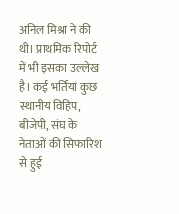अनिल मिश्रा ने की थी। प्राथमिक रिपोर्ट में भी इसका उल्लेख है। कई भर्तियां कुछ स्थानीय विहिप, बीजेपी, संघ के नेताओं की सिफारिश से हुई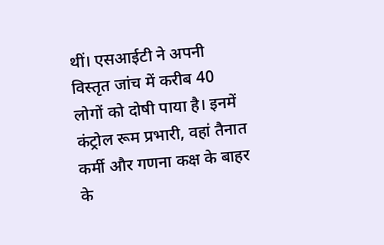थीं। एसआईटी ने अपनी विस्तृत जांच में करीब 40 लोगों को दोषी पाया है। इनमें कंट्रोल रूम प्रभारी, वहां तैनात कर्मी और गणना कक्ष के बाहर के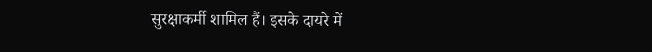सुरक्षाकर्मी शामिल हैं। इसके दायरे में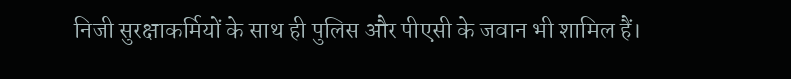निजी सुरक्षाकर्मियों के साथ ही पुलिस और पीएसी के जवान भी शामिल हैं।